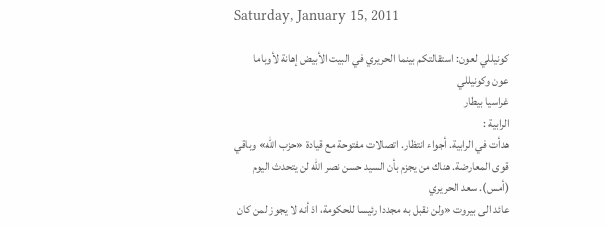Saturday, January 15, 2011

كونيللي لعون: استقالتكم بينما الحريري في البيت الأبيض إهانة لأوباما
عون وكونيللي
غراسيا بيطار
الرابية :
هدأت في الرابية. أجواء انتظار. اتصالات مفتوحة مع قيادة «حزب الله» وباقي قوى المعارضة. هناك من يجزم بأن السيد حسن نصر الله لن يتحدث اليوم (أمس). سعد الحريري
عائد الى بيروت «ولن نقبل به مجددا رئيسا للحكومة، اذ أنه لا يجوز لمن كان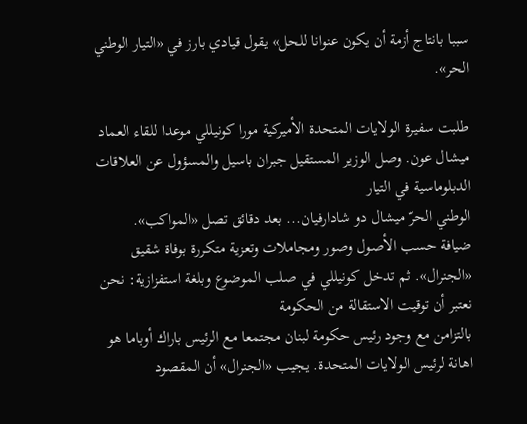سببا بانتاج أزمة أن يكون عنوانا للحل» يقول قيادي بارز في «التيار الوطني الحر».

طلبت سفيرة الولايات المتحدة الأميركية مورا كونيللي موعدا للقاء العماد ميشال عون. وصل الوزير المستقيل جبران باسيل والمسؤول عن العلاقات الدبلوماسية في التيار
الوطني الحرّ ميشال دو شادارفيان... بعد دقائق تصل «المواكب».
ضيافة حسب الأصول وصور ومجاملات وتعزية متكررة بوفاة شقيق «الجنرال». ثم تدخل كونيللي في صلب الموضوع وبلغة استفزازية: نحن نعتبر أن توقيت الاستقالة من الحكومة
بالتزامن مع وجود رئيس حكومة لبنان مجتمعا مع الرئيس باراك أوباما هو اهانة لرئيس الولايات المتحدة. يجيب «الجنرال» أن المقصود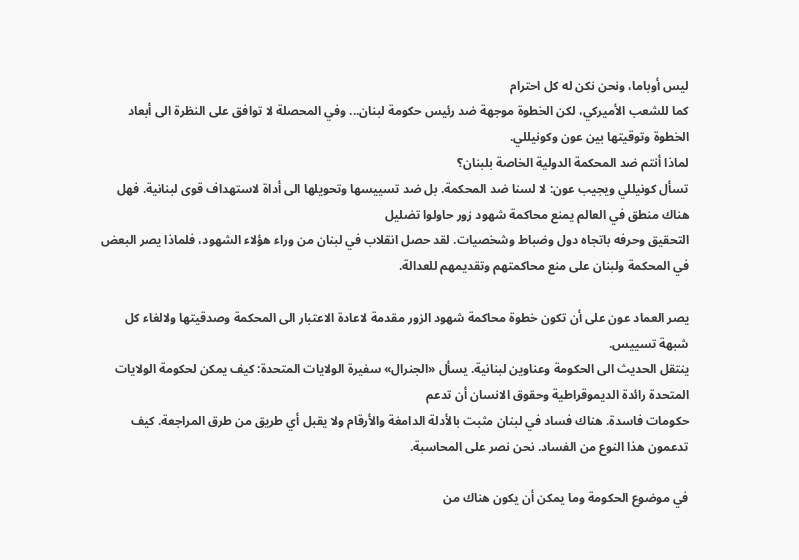ليس أوباما، ونحن نكن له كل احترام
كما للشعب الأميركي، لكن الخطوة موجهة ضد رئيس حكومة لبنان... وفي المحصلة لا توافق على النظرة الى أبعاد الخطوة وتوقيتها بين عون وكونيللي.
لماذا أنتم ضد المحكمة الدولية الخاصة بلبنان؟
تسأل كونيللي ويجيب عون: لا لسنا ضد المحكمة. بل ضد تسييسها وتحويلها الى أداة لاستهداف قوى لبنانية. فهل هناك منطق في العالم يمنع محاكمة شهود زور حاولوا تضليل
التحقيق وحرفه باتجاه دول وضباط وشخصيات. لقد حصل انقلاب في لبنان من وراء هؤلاء الشهود، فلماذا يصر البعض في المحكمة ولبنان على منع محاكمتهم وتقديمهم للعدالة.

يصر العماد عون على أن تكون خطوة محاكمة شهود الزور مقدمة لاعادة الاعتبار الى المحكمة وصدقيتها ولالغاء كل شبهة تسييس.
ينتقل الحديث الى الحكومة وعناوين لبنانية. يسأل «الجنرال» سفيرة الولايات المتحدة: كيف يمكن لحكومة الولايات المتحدة رائدة الديموقراطية وحقوق الانسان أن تدعم
حكومات فاسدة. هناك فساد في لبنان مثبت بالأدلة الدامغة والأرقام ولا يقبل أي طريق من طرق المراجعة. كيف تدعمون هذا النوع من الفساد. نحن نصر على المحاسبة.

في موضوع الحكومة وما يمكن أن يكون هناك من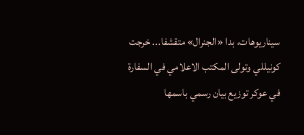سيناريوهات، بدا «الجنرال» متقشفا... خرجت كونيللي وتولى المكتب الاعلامي في السفارة في عوكر توزيع بيان رسمي باسمها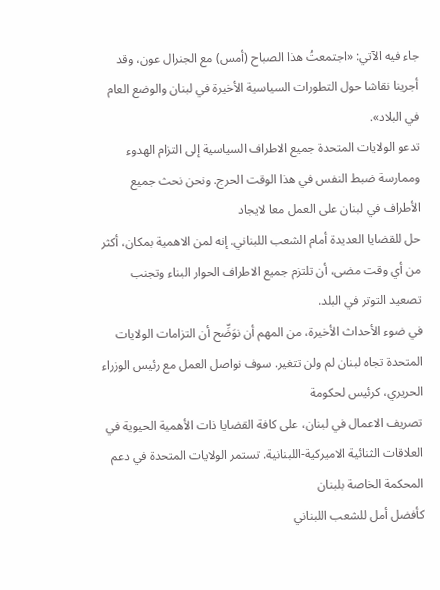جاء فيه الآتي: «اجتمعتُ هذا الصباح (أمس) مع الجنرال عون، وقد أجرينا نقاشا حول التطورات السياسية الأخيرة في لبنان والوضع العام في البلاد».
تدعو الولايات المتحدة جميع الاطراف السياسية إلى التزام الهدوء وممارسة ضبط النفس في هذا الوقت الحرج. ونحن نحث جميع الأطراف في لبنان على العمل معا لايجاد
حل للقضايا العديدة أمام الشعب اللبناني. إنه لمن الاهمية بمكان، أكثر من أي وقت مضى، أن تلتزم جميع الاطراف الحوار البناء وتجنب تصعيد التوتر في البلد.
في ضوء الأحداث الأخيرة، من المهم أن نوَضِّح أن التزامات الولايات المتحدة تجاه لبنان لم ولن تتغير. سوف نواصل العمل مع رئيس الوزراء الحريري، كرئيس لحكومة
تصريف الاعمال في لبنان، على كافة القضايا ذات الأهمية الحيوية في العلاقات الثنائية الاميركية-اللبنانية. تستمر الولايات المتحدة في دعم المحكمة الخاصة بلبنان
كأفضل أمل للشعب اللبناني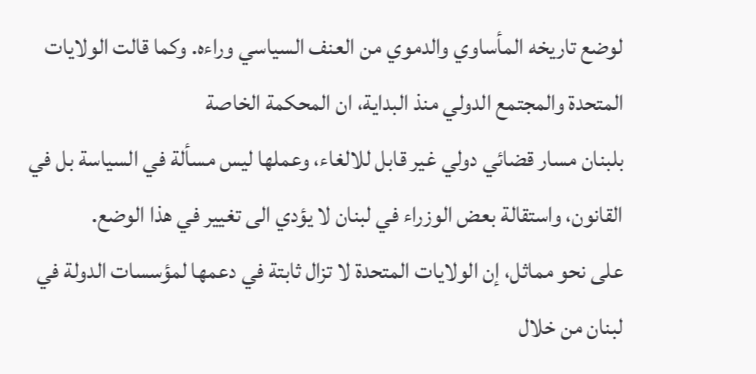لوضع تاريخه المأساوي والدموي من العنف السياسي وراءه. وكما قالت الولايات المتحدة والمجتمع الدولي منذ البداية، ان المحكمة الخاصة
بلبنان مسار قضائي دولي غير قابل للالغاء، وعملها ليس مسألة في السياسة بل في القانون، واستقالة بعض الوزراء في لبنان لا يؤدي الى تغيير في هذا الوضع.
على نحو مماثل، إن الولايات المتحدة لا تزال ثابتة في دعمها لمؤسسات الدولة في لبنان من خلال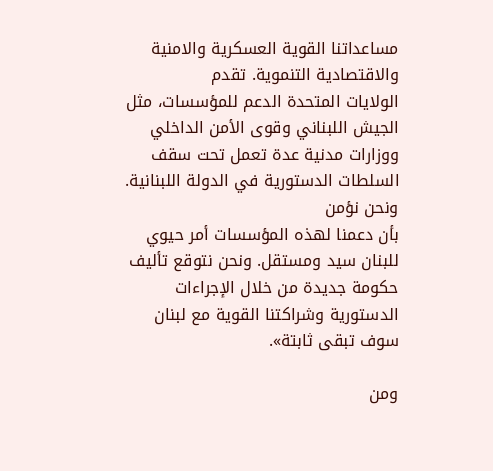مساعداتنا القوية العسكرية والامنية والاقتصادية التنموية. تقدم
الولايات المتحدة الدعم للمؤسسات، مثل الجيش اللبناني وقوى الأمن الداخلي ووزارات مدنية عدة تعمل تحت سقف السلطات الدستورية في الدولة اللبنانية. ونحن نؤمن
بأن دعمنا لهذه المؤسسات أمر حيوي للبنان سيد ومستقل. ونحن نتوقع تأليف حكومة جديدة من خلال الإجراءات الدستورية وشراكتنا القوية مع لبنان سوف تبقى ثابتة».

ومن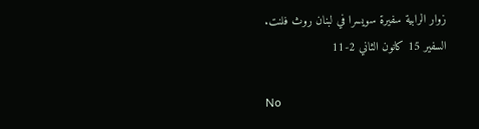زوار الرابية سفيرة سويسرا في لبنان روث فلنت.
السفير 15 كانون الثاني 2-11

No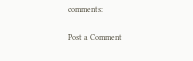comments:

Post a Comment